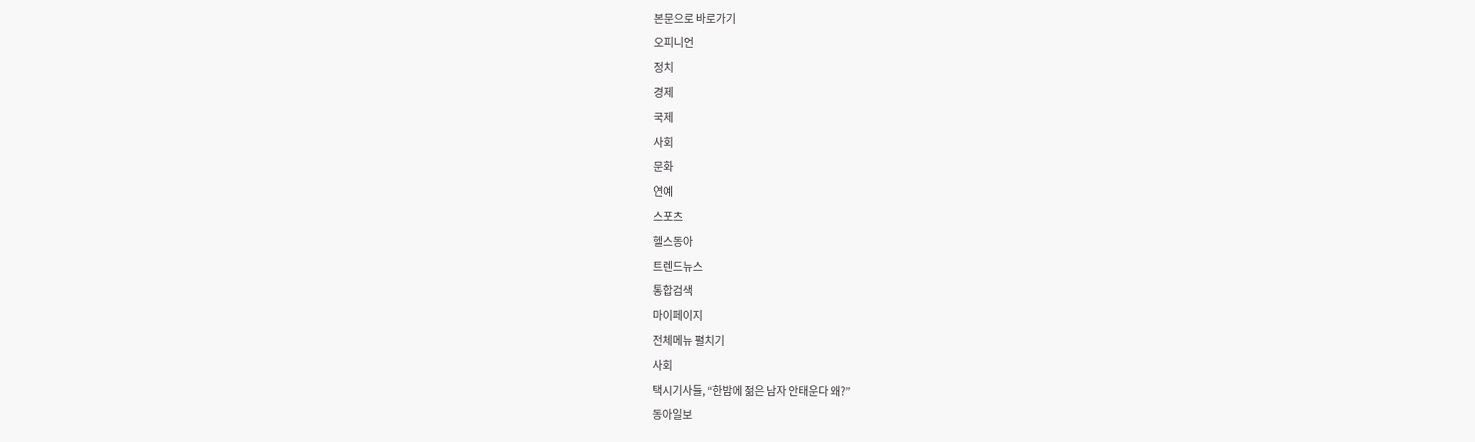본문으로 바로가기
오피니언
정치
경제
국제
사회
문화
연예
스포츠
헬스동아
트렌드뉴스
통합검색
마이페이지
전체메뉴 펼치기
사회
택시기사들, “한밤에 젊은 남자 안태운다 왜?”
동아일보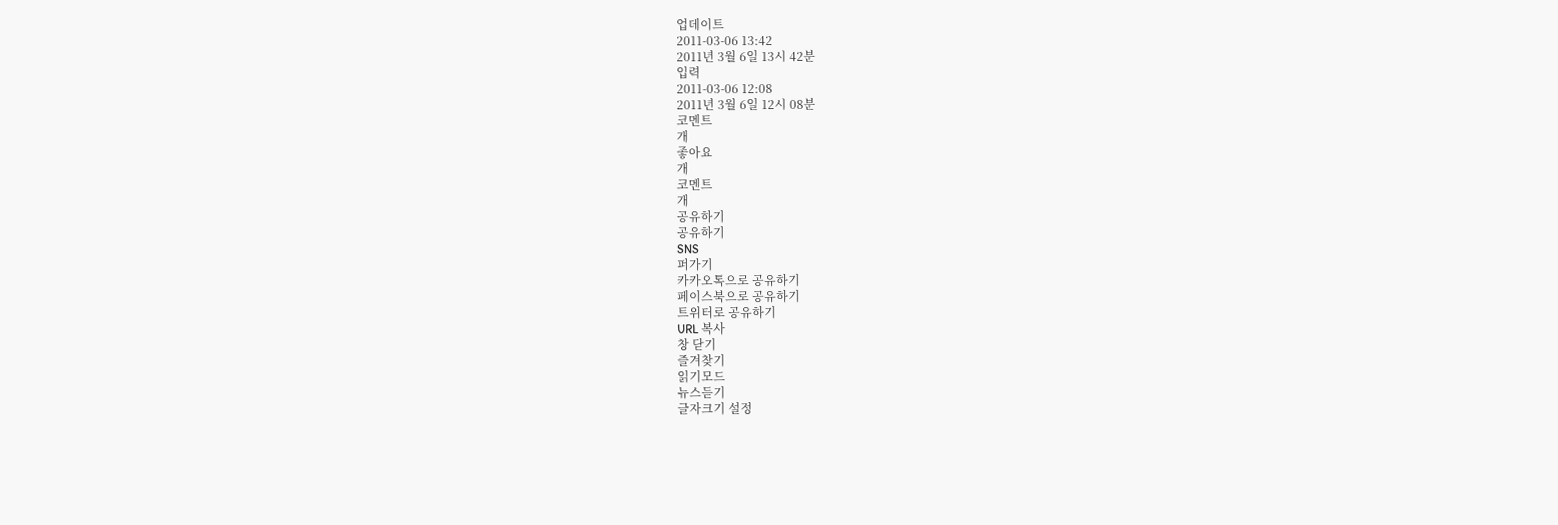업데이트
2011-03-06 13:42
2011년 3월 6일 13시 42분
입력
2011-03-06 12:08
2011년 3월 6일 12시 08분
코멘트
개
좋아요
개
코멘트
개
공유하기
공유하기
SNS
퍼가기
카카오톡으로 공유하기
페이스북으로 공유하기
트위터로 공유하기
URL 복사
창 닫기
즐겨찾기
읽기모드
뉴스듣기
글자크기 설정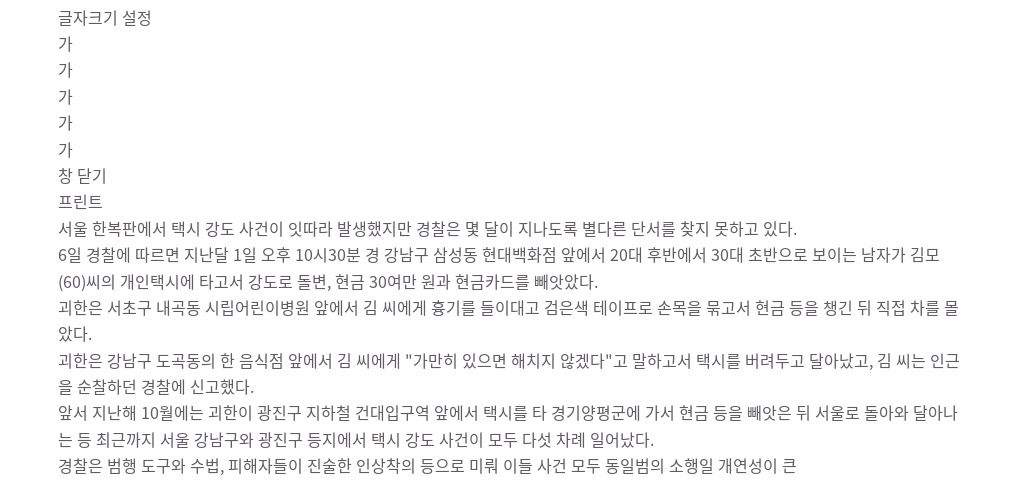글자크기 설정
가
가
가
가
가
창 닫기
프린트
서울 한복판에서 택시 강도 사건이 잇따라 발생했지만 경찰은 몇 달이 지나도록 별다른 단서를 찾지 못하고 있다.
6일 경찰에 따르면 지난달 1일 오후 10시30분 경 강남구 삼성동 현대백화점 앞에서 20대 후반에서 30대 초반으로 보이는 남자가 김모(60)씨의 개인택시에 타고서 강도로 돌변, 현금 30여만 원과 현금카드를 빼앗았다.
괴한은 서초구 내곡동 시립어린이병원 앞에서 김 씨에게 흉기를 들이대고 검은색 테이프로 손목을 묶고서 현금 등을 챙긴 뒤 직접 차를 몰았다.
괴한은 강남구 도곡동의 한 음식점 앞에서 김 씨에게 "가만히 있으면 해치지 않겠다"고 말하고서 택시를 버려두고 달아났고, 김 씨는 인근을 순찰하던 경찰에 신고했다.
앞서 지난해 10월에는 괴한이 광진구 지하철 건대입구역 앞에서 택시를 타 경기양평군에 가서 현금 등을 빼앗은 뒤 서울로 돌아와 달아나는 등 최근까지 서울 강남구와 광진구 등지에서 택시 강도 사건이 모두 다섯 차례 일어났다.
경찰은 범행 도구와 수법, 피해자들이 진술한 인상착의 등으로 미뤄 이들 사건 모두 동일범의 소행일 개연성이 큰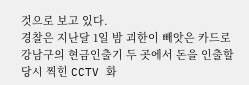것으로 보고 있다.
경찰은 지난달 1일 밤 괴한이 빼앗은 카드로 강남구의 현금인출기 두 곳에서 돈을 인출할 당시 찍힌 CCTV 화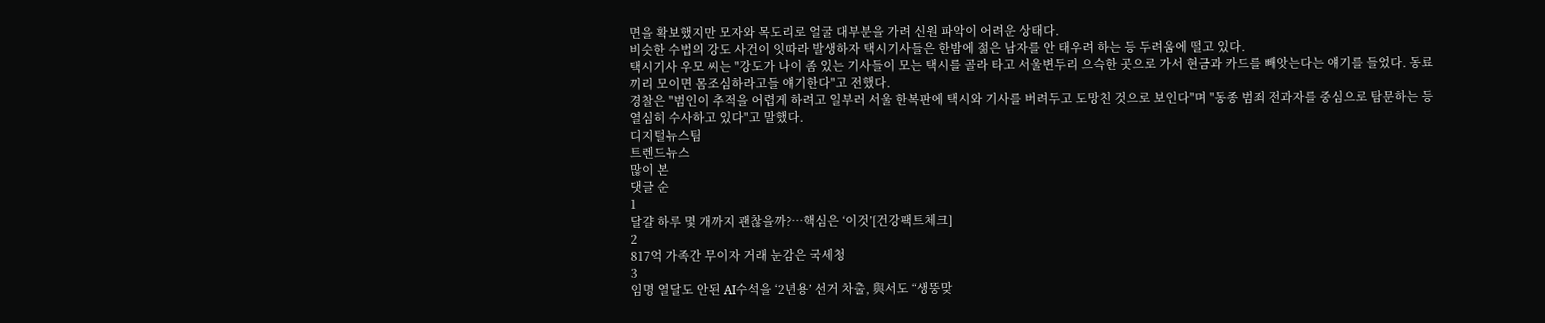면을 확보했지만 모자와 목도리로 얼굴 대부분을 가려 신원 파악이 어려운 상태다.
비슷한 수법의 강도 사건이 잇따라 발생하자 택시기사들은 한밤에 젊은 남자를 안 태우려 하는 등 두려움에 떨고 있다.
택시기사 우모 씨는 "강도가 나이 좀 있는 기사들이 모는 택시를 골라 타고 서울변두리 으슥한 곳으로 가서 현금과 카드를 빼앗는다는 얘기를 들었다. 동료끼리 모이면 몸조심하라고들 얘기한다"고 전했다.
경찰은 "범인이 추적을 어렵게 하려고 일부러 서울 한복판에 택시와 기사를 버려두고 도망친 것으로 보인다"며 "동종 범죄 전과자를 중심으로 탐문하는 등 열심히 수사하고 있다"고 말했다.
디지털뉴스팀
트렌드뉴스
많이 본
댓글 순
1
달걀 하루 몇 개까지 괜찮을까?…핵심은 ‘이것’[건강팩트체크]
2
817억 가족간 무이자 거래 눈감은 국세청
3
임명 열달도 안된 AI수석을 ‘2년용’ 선거 차출, 與서도 “생뚱맞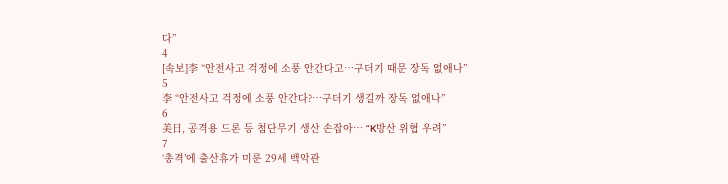다”
4
[속보]李 “안전사고 걱정에 소풍 안간다고…구더기 때문 장독 없애나”
5
李 “안전사고 걱정에 소풍 안간다?…구더기 생길까 장독 없애나”
6
美日, 공격용 드론 등 첨단무기 생산 손잡아… “K방산 위협 우려”
7
‘총격’에 출산휴가 미룬 29세 백악관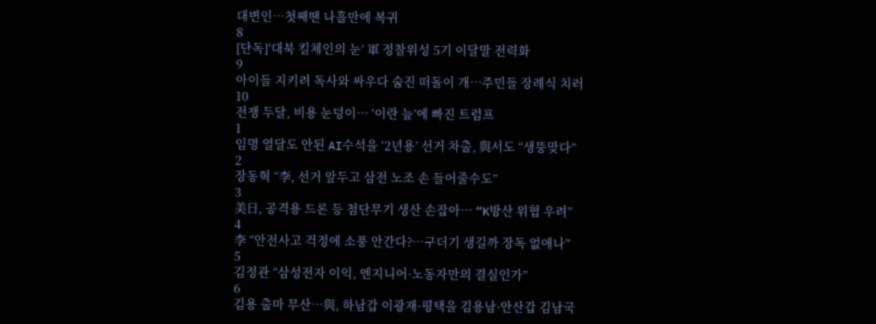대변인…첫째땐 나흘만에 복귀
8
[단독]‘대북 킬체인의 눈’ 軍 정찰위성 5기 이달말 전력화
9
아이들 지키려 독사와 싸우다 숨진 떠돌이 개…주민들 장례식 치러
10
전쟁 두달, 비용 눈덩이… ‘이란 늪’에 빠진 트럼프
1
임명 열달도 안된 AI수석을 ‘2년용’ 선거 차출, 與서도 “생뚱맞다”
2
장동혁 “李, 선거 앞두고 삼전 노조 손 들어줄수도”
3
美日, 공격용 드론 등 첨단무기 생산 손잡아… “K방산 위협 우려”
4
李 “안전사고 걱정에 소풍 안간다?…구더기 생길까 장독 없애나”
5
김정관 “삼성전자 이익, 엔지니어·노동자만의 결실인가”
6
김용 출마 무산…與, 하남갑 이광재·평택을 김용남·안산갑 김남국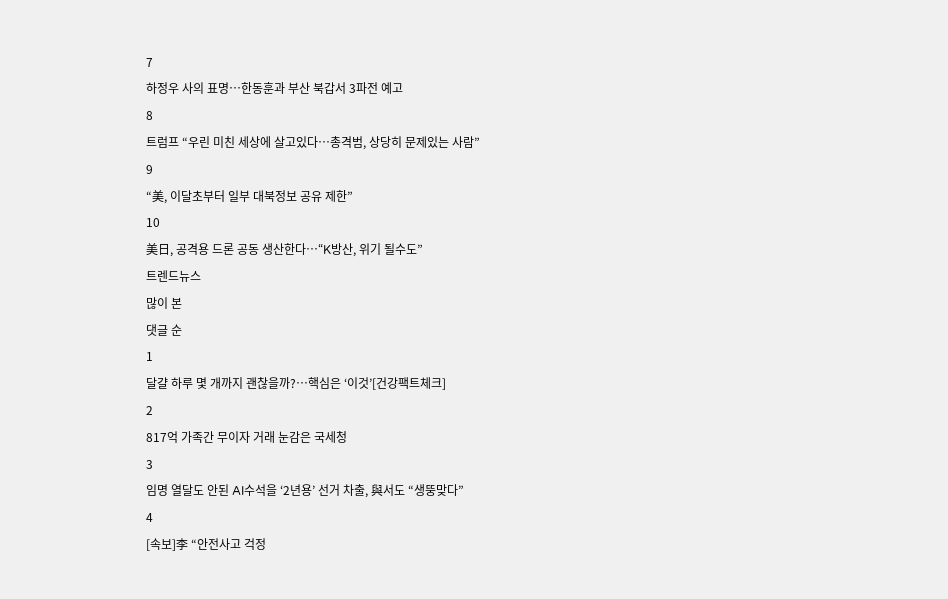7
하정우 사의 표명…한동훈과 부산 북갑서 3파전 예고
8
트럼프 “우린 미친 세상에 살고있다…총격범, 상당히 문제있는 사람”
9
“美, 이달초부터 일부 대북정보 공유 제한”
10
美日, 공격용 드론 공동 생산한다…“K방산, 위기 될수도”
트렌드뉴스
많이 본
댓글 순
1
달걀 하루 몇 개까지 괜찮을까?…핵심은 ‘이것’[건강팩트체크]
2
817억 가족간 무이자 거래 눈감은 국세청
3
임명 열달도 안된 AI수석을 ‘2년용’ 선거 차출, 與서도 “생뚱맞다”
4
[속보]李 “안전사고 걱정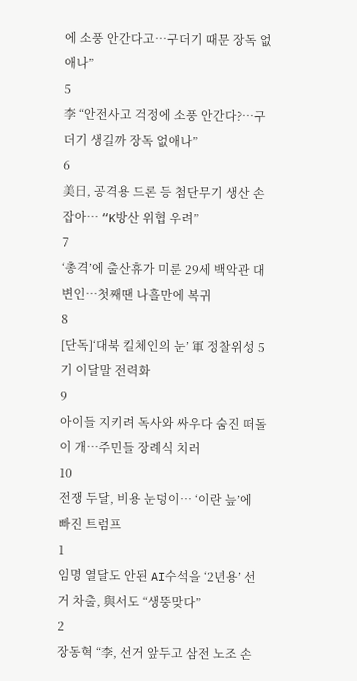에 소풍 안간다고…구더기 때문 장독 없애나”
5
李 “안전사고 걱정에 소풍 안간다?…구더기 생길까 장독 없애나”
6
美日, 공격용 드론 등 첨단무기 생산 손잡아… “K방산 위협 우려”
7
‘총격’에 출산휴가 미룬 29세 백악관 대변인…첫째땐 나흘만에 복귀
8
[단독]‘대북 킬체인의 눈’ 軍 정찰위성 5기 이달말 전력화
9
아이들 지키려 독사와 싸우다 숨진 떠돌이 개…주민들 장례식 치러
10
전쟁 두달, 비용 눈덩이… ‘이란 늪’에 빠진 트럼프
1
임명 열달도 안된 AI수석을 ‘2년용’ 선거 차출, 與서도 “생뚱맞다”
2
장동혁 “李, 선거 앞두고 삼전 노조 손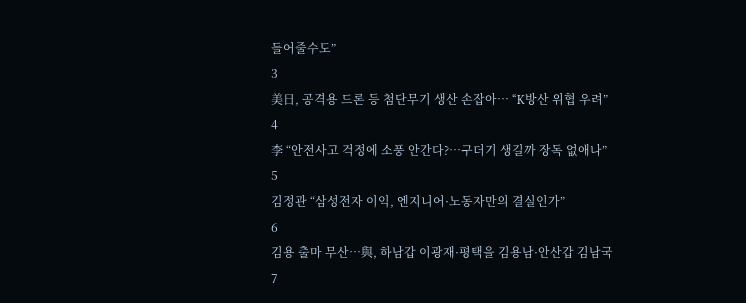들어줄수도”
3
美日, 공격용 드론 등 첨단무기 생산 손잡아… “K방산 위협 우려”
4
李 “안전사고 걱정에 소풍 안간다?…구더기 생길까 장독 없애나”
5
김정관 “삼성전자 이익, 엔지니어·노동자만의 결실인가”
6
김용 출마 무산…與, 하남갑 이광재·평택을 김용남·안산갑 김남국
7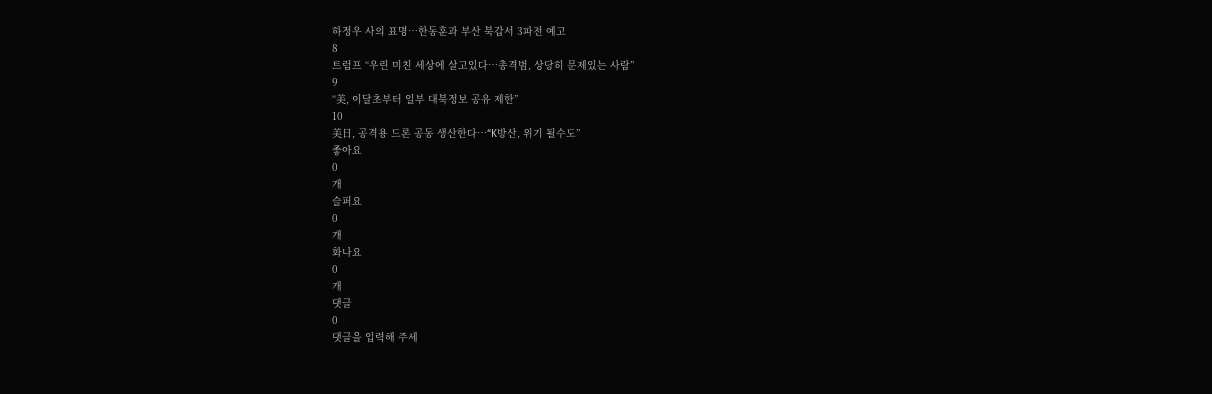하정우 사의 표명…한동훈과 부산 북갑서 3파전 예고
8
트럼프 “우린 미친 세상에 살고있다…총격범, 상당히 문제있는 사람”
9
“美, 이달초부터 일부 대북정보 공유 제한”
10
美日, 공격용 드론 공동 생산한다…“K방산, 위기 될수도”
좋아요
0
개
슬퍼요
0
개
화나요
0
개
댓글
0
댓글을 입력해 주세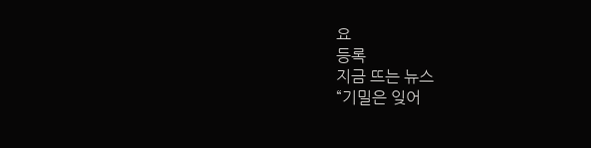요
등록
지금 뜨는 뉴스
“기밀은 잊어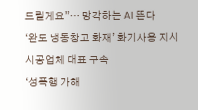드릴게요”… 망각하는 AI 뜬다
‘완도 냉동창고 화재’ 화기사용 지시 시공업체 대표 구속
‘성폭행 가해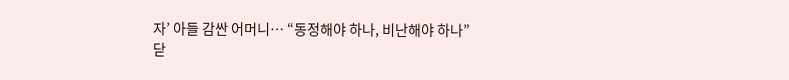자’ 아들 감싼 어머니… “동정해야 하나, 비난해야 하나”
닫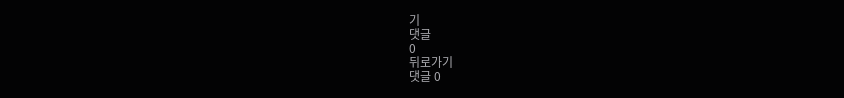기
댓글
0
뒤로가기
댓글 0